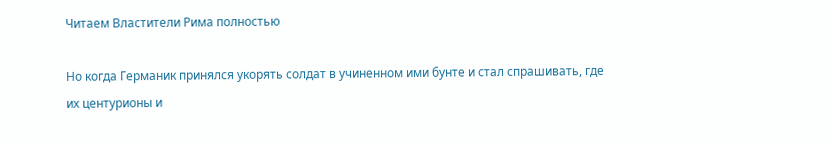Читаем Властители Рима полностью

Но когда Германик принялся укорять солдат в учиненном ими бунте и стал спрашивать, где их центурионы и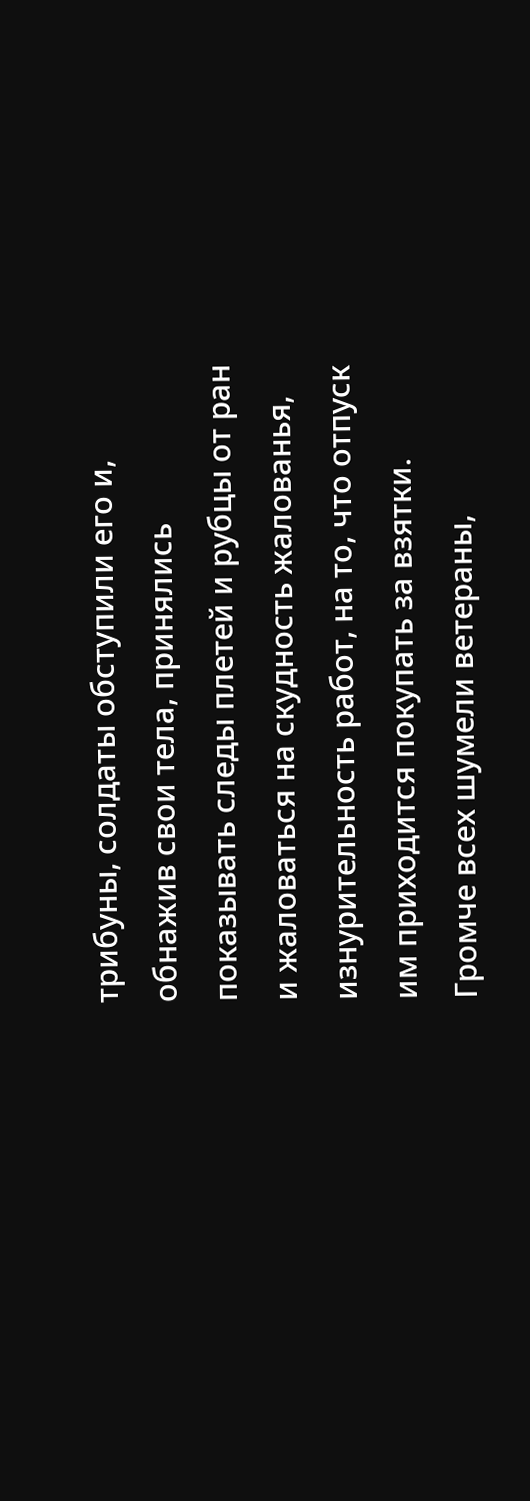трибуны, солдаты обступили его и, обнажив свои тела, принялись показывать следы плетей и рубцы от ран и жаловаться на скудность жалованья, изнурительность работ, на то, что отпуск им приходится покупать за взятки. Громче всех шумели ветераны,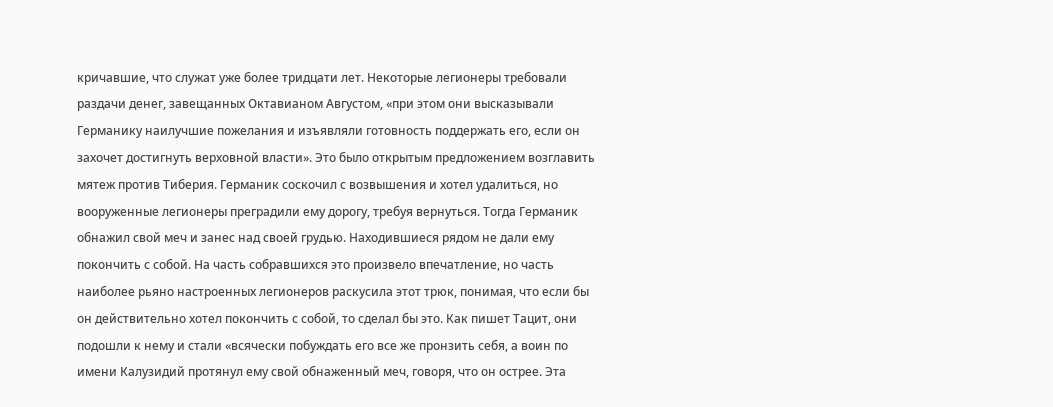кричавшие, что служат уже более тридцати лет. Некоторые легионеры требовали раздачи денег, завещанных Октавианом Августом, «при этом они высказывали Германику наилучшие пожелания и изъявляли готовность поддержать его, если он захочет достигнуть верховной власти». Это было открытым предложением возглавить мятеж против Тиберия. Германик соскочил с возвышения и хотел удалиться, но вооруженные легионеры преградили ему дорогу, требуя вернуться. Тогда Германик обнажил свой меч и занес над своей грудью. Находившиеся рядом не дали ему покончить с собой. На часть собравшихся это произвело впечатление, но часть наиболее рьяно настроенных легионеров раскусила этот трюк, понимая, что если бы он действительно хотел покончить с собой, то сделал бы это. Как пишет Тацит, они подошли к нему и стали «всячески побуждать его все же пронзить себя, а воин по имени Калузидий протянул ему свой обнаженный меч, говоря, что он острее. Эта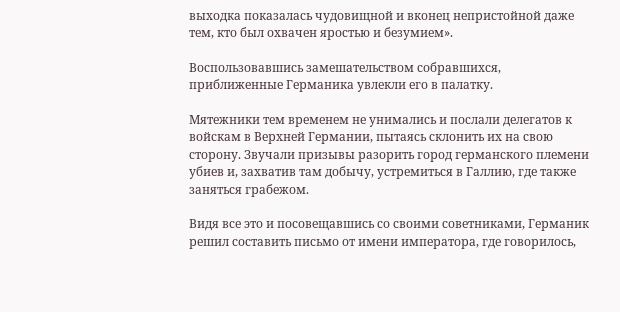выходка показалась чудовищной и вконец непристойной даже тем, кто был охвачен яростью и безумием».

Воспользовавшись замешательством собравшихся, приближенные Германика увлекли его в палатку.

Мятежники тем временем не унимались и послали делегатов к войскам в Верхней Германии, пытаясь склонить их на свою сторону. Звучали призывы разорить город германского племени убиев и, захватив там добычу, устремиться в Галлию, где также заняться грабежом.

Видя все это и посовещавшись со своими советниками, Германик решил составить письмо от имени императора, где говорилось,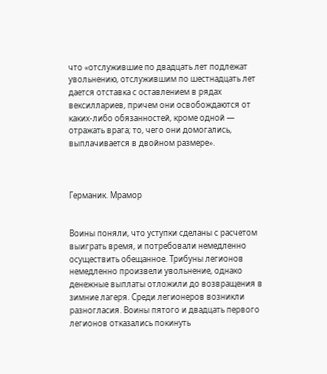что «отслужившие по двадцать лет подлежат увольнению, отслужившим по шестнадцать лет дается отставка с оставлением в рядах вексиллариев, причем они освобождаются от каких-либо обязанностей, кроме одной — отражать врага; то, чего они домогались, выплачивается в двойном размере».



Германик. Мрамор


Воины поняли, что уступки сделаны с расчетом выиграть время, и потребовали немедленно осуществить обещанное. Трибуны легионов немедленно произвели увольнение, однако денежные выплаты отложили до возвращения в зимние лагеря. Среди легионеров возникли разногласия. Воины пятого и двадцать первого легионов отказались покинуть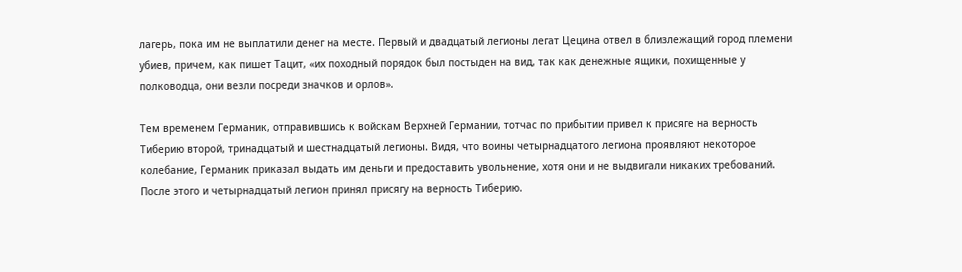лагерь, пока им не выплатили денег на месте. Первый и двадцатый легионы легат Цецина отвел в близлежащий город племени убиев, причем, как пишет Тацит, «их походный порядок был постыден на вид, так как денежные ящики, похищенные у полководца, они везли посреди значков и орлов».

Тем временем Германик, отправившись к войскам Верхней Германии, тотчас по прибытии привел к присяге на верность Тиберию второй, тринадцатый и шестнадцатый легионы. Видя, что воины четырнадцатого легиона проявляют некоторое колебание, Германик приказал выдать им деньги и предоставить увольнение, хотя они и не выдвигали никаких требований. После этого и четырнадцатый легион принял присягу на верность Тиберию.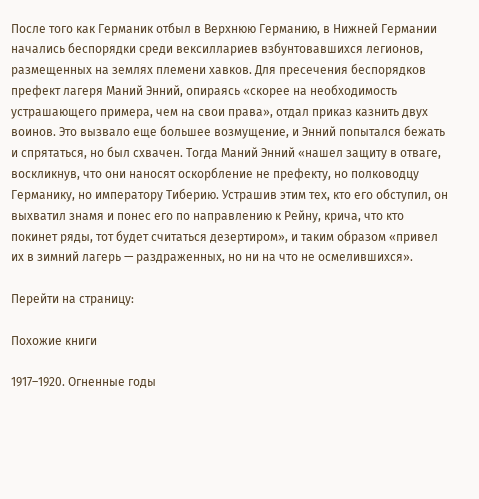После того как Германик отбыл в Верхнюю Германию, в Нижней Германии начались беспорядки среди вексиллариев взбунтовавшихся легионов, размещенных на землях племени хавков. Для пресечения беспорядков префект лагеря Маний Энний, опираясь «скорее на необходимость устрашающего примера, чем на свои права», отдал приказ казнить двух воинов. Это вызвало еще большее возмущение, и Энний попытался бежать и спрятаться, но был схвачен. Тогда Маний Энний «нашел защиту в отваге, воскликнув, что они наносят оскорбление не префекту, но полководцу Германику, но императору Тиберию. Устрашив этим тех, кто его обступил, он выхватил знамя и понес его по направлению к Рейну, крича, что кто покинет ряды, тот будет считаться дезертиром», и таким образом «привел их в зимний лагерь — раздраженных, но ни на что не осмелившихся».

Перейти на страницу:

Похожие книги

1917–1920. Огненные годы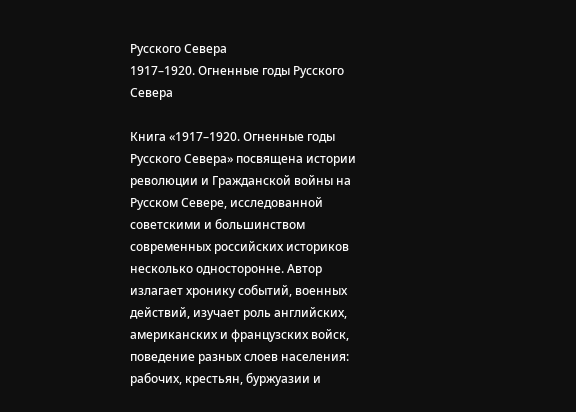Русского Севера
1917–1920. Огненные годы Русского Севера

Книга «1917–1920. Огненные годы Русского Севера» посвящена истории революции и Гражданской войны на Русском Севере, исследованной советскими и большинством современных российских историков несколько односторонне. Автор излагает хронику событий, военных действий, изучает роль английских, американских и французских войск, поведение разных слоев населения: рабочих, крестьян, буржуазии и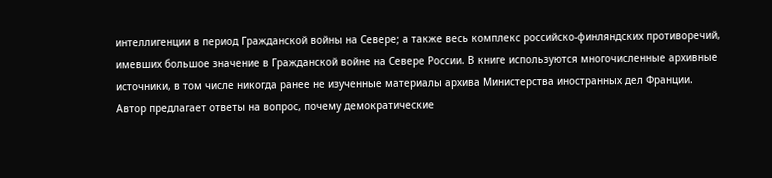интеллигенции в период Гражданской войны на Севере; а также весь комплекс российско-финляндских противоречий, имевших большое значение в Гражданской войне на Севере России. В книге используются многочисленные архивные источники, в том числе никогда ранее не изученные материалы архива Министерства иностранных дел Франции. Автор предлагает ответы на вопрос, почему демократические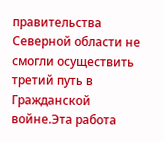правительства Северной области не смогли осуществить третий путь в Гражданской войне.Эта работа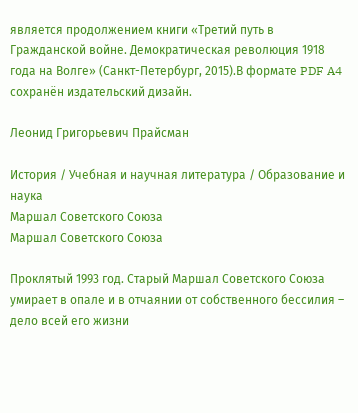является продолжением книги «Третий путь в Гражданской войне. Демократическая революция 1918 года на Волге» (Санкт-Петербург, 2015).В формате PDF A4 сохранён издательский дизайн.

Леонид Григорьевич Прайсман

История / Учебная и научная литература / Образование и наука
Маршал Советского Союза
Маршал Советского Союза

Проклятый 1993 год. Старый Маршал Советского Союза умирает в опале и в отчаянии от собственного бессилия – дело всей его жизни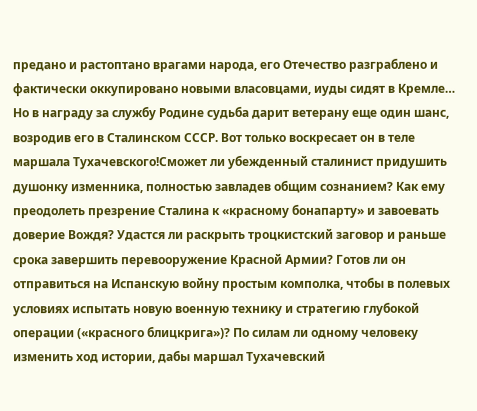предано и растоптано врагами народа, его Отечество разграблено и фактически оккупировано новыми власовцами, иуды сидят в Кремле… Но в награду за службу Родине судьба дарит ветерану еще один шанс, возродив его в Сталинском СССР. Вот только воскресает он в теле маршала Тухачевского!Сможет ли убежденный сталинист придушить душонку изменника, полностью завладев общим сознанием? Как ему преодолеть презрение Сталина к «красному бонапарту» и завоевать доверие Вождя? Удастся ли раскрыть троцкистский заговор и раньше срока завершить перевооружение Красной Армии? Готов ли он отправиться на Испанскую войну простым комполка, чтобы в полевых условиях испытать новую военную технику и стратегию глубокой операции («красного блицкрига»)? По силам ли одному человеку изменить ход истории, дабы маршал Тухачевский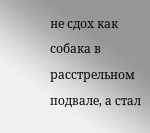не сдох как собака в расстрельном подвале, а стал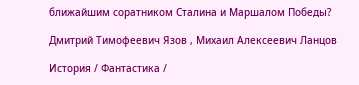ближайшим соратником Сталина и Маршалом Победы?

Дмитрий Тимофеевич Язов , Михаил Алексеевич Ланцов

История / Фантастика /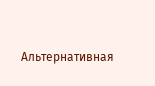Альтернативная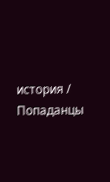история / Попаданцы